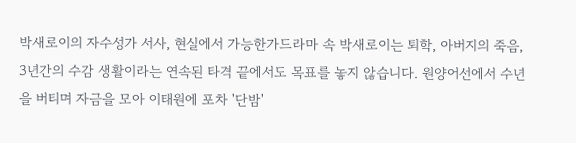박새로이의 자수성가 서사, 현실에서 가능한가드라마 속 박새로이는 퇴학, 아버지의 죽음, 3년간의 수감 생활이라는 연속된 타격 끝에서도 목표를 놓지 않습니다. 원양어선에서 수년을 버티며 자금을 모아 이태원에 포차 '단밤'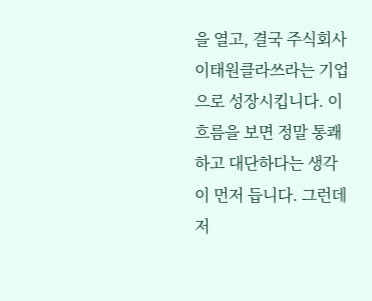을 열고, 결국 주식회사 이태원클라쓰라는 기업으로 성장시킵니다. 이 흐름을 보면 정말 통쾌하고 대단하다는 생각이 먼저 듭니다. 그런데 저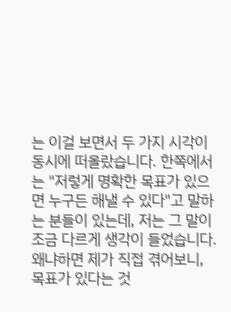는 이걸 보면서 두 가지 시각이 동시에 떠올랐습니다. 한쪽에서는 "저렇게 명확한 목표가 있으면 누구든 해낼 수 있다"고 말하는 분들이 있는데, 저는 그 말이 조금 다르게 생각이 들었습니다. 왜냐하면 제가 직접 겪어보니, 목표가 있다는 것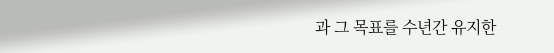과 그 목표를 수년간 유지한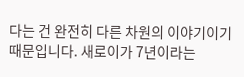다는 건 완전히 다른 차원의 이야기이기 때문입니다. 새로이가 7년이라는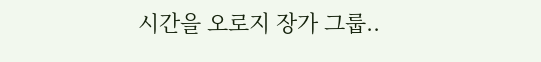시간을 오로지 장가 그룹..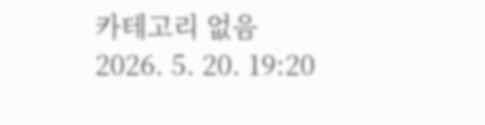카테고리 없음
2026. 5. 20. 19:20